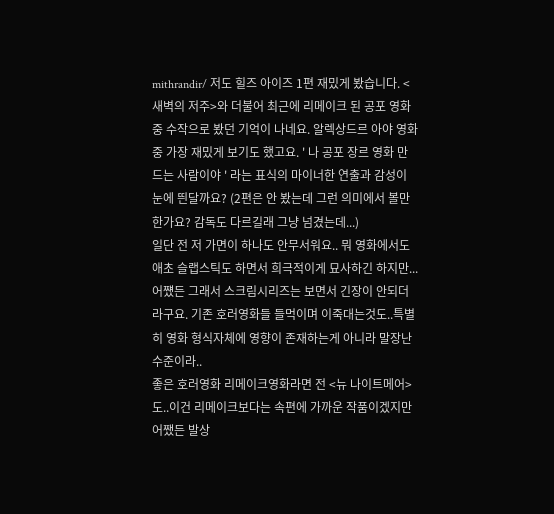mithrandir/ 저도 힐즈 아이즈 1편 재밌게 봤습니다. <새벽의 저주>와 더불어 최근에 리메이크 된 공포 영화 중 수작으로 봤던 기억이 나네요. 알렉상드르 아야 영화 중 가장 재밌게 보기도 했고요. ' 나 공포 장르 영화 만드는 사람이야 ' 라는 표식의 마이너한 연출과 감성이 눈에 띈달까요? (2편은 안 봤는데 그런 의미에서 볼만한가요? 감독도 다르길래 그냥 넘겼는데...)
일단 전 저 가면이 하나도 안무서워요.. 뭐 영화에서도 애초 슬랩스틱도 하면서 희극적이게 묘사하긴 하지만...어쩄든 그래서 스크림시리즈는 보면서 긴장이 안되더라구요. 기존 호러영화들 들먹이며 이죽대는것도..특별히 영화 형식자체에 영향이 존재하는게 아니라 말장난 수준이라..
좋은 호러영화 리메이크영화라면 전 <뉴 나이트메어>도..이건 리메이크보다는 속편에 가까운 작품이겠지만 어쨌든 발상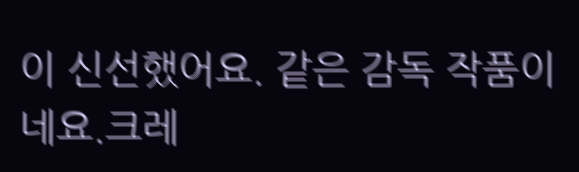이 신선했어요. 같은 감독 작품이네요.크레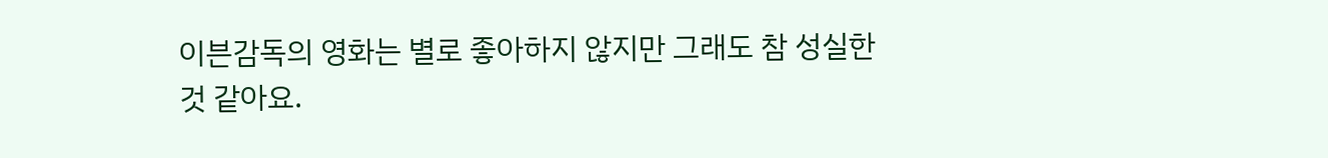이븐감독의 영화는 별로 좋아하지 않지만 그래도 참 성실한것 같아요.